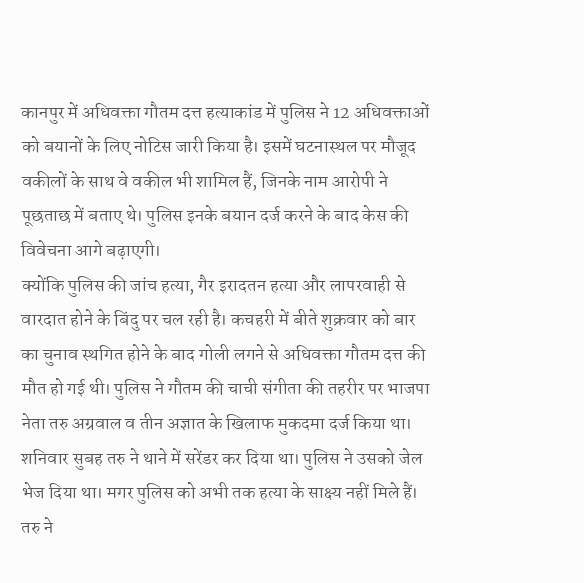कानपुर में अधिवक्ता गौतम दत्त हत्याकांड में पुलिस ने 12 अधिवक्ताओं को बयानों के लिए नोटिस जारी किया है। इसमें घटनास्थल पर मौजूद वकीलों के साथ वे वकील भी शामिल हैं, जिनके नाम आरोपी ने पूछताछ में बताए थे। पुलिस इनके बयान दर्ज करने के बाद केस की विवेचना आगे बढ़ाएगी।
क्योंकि पुलिस की जांच हत्या, गैर इरादतन हत्या और लापरवाही से वारदात होने के बिंदु पर चल रही है। कचहरी में बीते शुक्रवार को बार का चुनाव स्थगित होने के बाद गोली लगने से अधिवक्ता गौतम दत्त की मौत हो गई थी। पुलिस ने गौतम की चाची संगीता की तहरीर पर भाजपा नेता तरु अग्रवाल व तीन अज्ञात के खिलाफ मुकदमा दर्ज किया था।
शनिवार सुबह तरु ने थाने में सरेंडर कर दिया था। पुलिस ने उसको जेल भेज दिया था। मगर पुलिस को अभी तक हत्या के साक्ष्य नहीं मिले हैं। तरु ने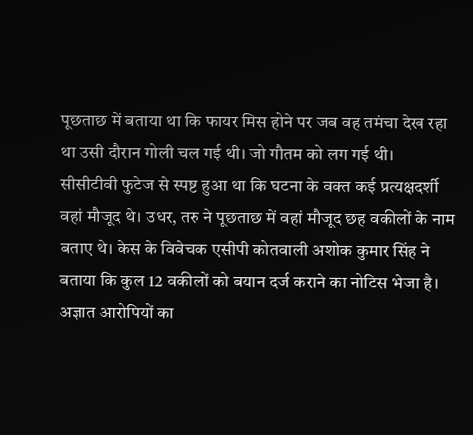पूछताछ में बताया था कि फायर मिस होने पर जब वह तमंचा देख रहा था उसी दौरान गोली चल गई थी। जो गौतम को लग गई थी।
सीसीटीवी फुटेज से स्पष्ट हुआ था कि घटना के वक्त कई प्रत्यक्षदर्शी वहां मौजूद थे। उधर, तरु ने पूछताछ में वहां मौजूद छह वकीलों के नाम बताए थे। केस के विवेचक एसीपी कोतवाली अशोक कुमार सिंह ने बताया कि कुल 12 वकीलों को बयान दर्ज कराने का नोटिस भेजा है।
अज्ञात आरोपियों का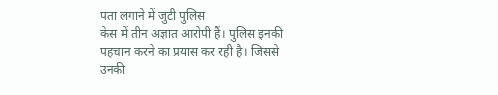पता लगाने में जुटी पुलिस
केस में तीन अज्ञात आरोपी हैं। पुलिस इनकी पहचान करने का प्रयास कर रही है। जिससे उनकी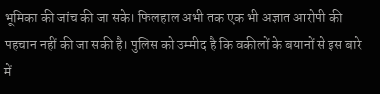भूमिका की जांच की जा सके। फिलहाल अभी तक एक भी अज्ञात आरोपी की पहचान नहीं की जा सकी है। पुलिस को उम्मीद है कि वकीलों के बयानों से इस बारे में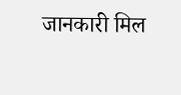जानकारी मिल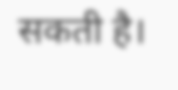सकती है।